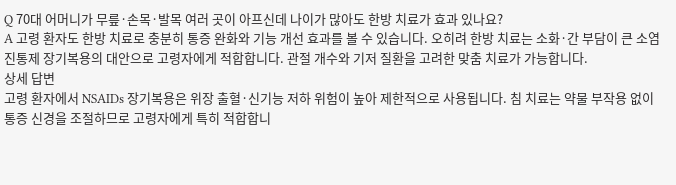Q 70대 어머니가 무릎·손목·발목 여러 곳이 아프신데 나이가 많아도 한방 치료가 효과 있나요?
A 고령 환자도 한방 치료로 충분히 통증 완화와 기능 개선 효과를 볼 수 있습니다. 오히려 한방 치료는 소화·간 부담이 큰 소염진통제 장기복용의 대안으로 고령자에게 적합합니다. 관절 개수와 기저 질환을 고려한 맞춤 치료가 가능합니다.
상세 답변
고령 환자에서 NSAIDs 장기복용은 위장 출혈·신기능 저하 위험이 높아 제한적으로 사용됩니다. 침 치료는 약물 부작용 없이 통증 신경을 조절하므로 고령자에게 특히 적합합니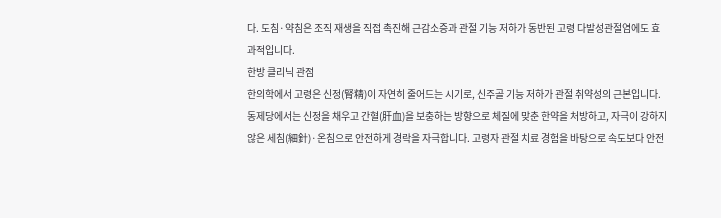다. 도침·약침은 조직 재생을 직접 촉진해 근감소증과 관절 기능 저하가 동반된 고령 다발성관절염에도 효과적입니다.
한방 클리닉 관점
한의학에서 고령은 신정(腎精)이 자연히 줄어드는 시기로, 신주골 기능 저하가 관절 취약성의 근본입니다. 동제당에서는 신정을 채우고 간혈(肝血)을 보충하는 방향으로 체질에 맞춘 한약을 처방하고, 자극이 강하지 않은 세침(細針)·온침으로 안전하게 경락을 자극합니다. 고령자 관절 치료 경험을 바탕으로 속도보다 안전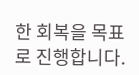한 회복을 목표로 진행합니다.